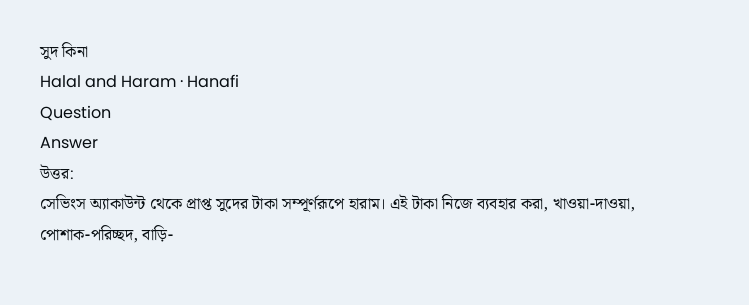সুদ কিনা
Halal and Haram · Hanafi
Question
Answer
উত্তর:
সেভিংস অ্যাকাউন্ট থেকে প্রাপ্ত সুদের টাকা সম্পূর্ণরূপে হারাম। এই টাকা নিজে ব্যবহার করা, খাওয়া-দাওয়া, পোশাক-পরিচ্ছদ, বাড়ি-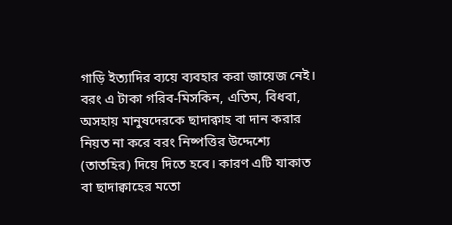গাড়ি ইত্যাদির ব্যয়ে ব্যবহার করা জায়েজ নেই। বরং এ টাকা গরিব-মিসকিন, এতিম, বিধবা, অসহায় মানুষদেরকে ছাদাক্বাহ বা দান করার নিয়ত না করে বরং নিষ্পত্তির উদ্দেশ্যে (তাতহির) দিয়ে দিতে হবে। কারণ এটি যাকাত বা ছাদাক্বাহের মতো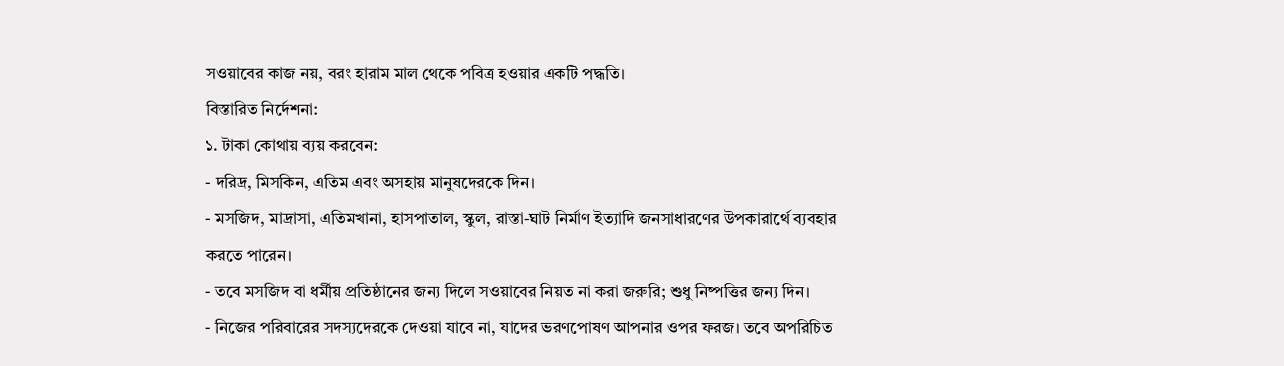সওয়াবের কাজ নয়, বরং হারাম মাল থেকে পবিত্র হওয়ার একটি পদ্ধতি।
বিস্তারিত নির্দেশনা:
১. টাকা কোথায় ব্যয় করবেন:
- দরিদ্র, মিসকিন, এতিম এবং অসহায় মানুষদেরকে দিন।
- মসজিদ, মাদ্রাসা, এতিমখানা, হাসপাতাল, স্কুল, রাস্তা-ঘাট নির্মাণ ইত্যাদি জনসাধারণের উপকারার্থে ব্যবহার করতে পারেন।
- তবে মসজিদ বা ধর্মীয় প্রতিষ্ঠানের জন্য দিলে সওয়াবের নিয়ত না করা জরুরি; শুধু নিষ্পত্তির জন্য দিন।
- নিজের পরিবারের সদস্যদেরকে দেওয়া যাবে না, যাদের ভরণপোষণ আপনার ওপর ফরজ। তবে অপরিচিত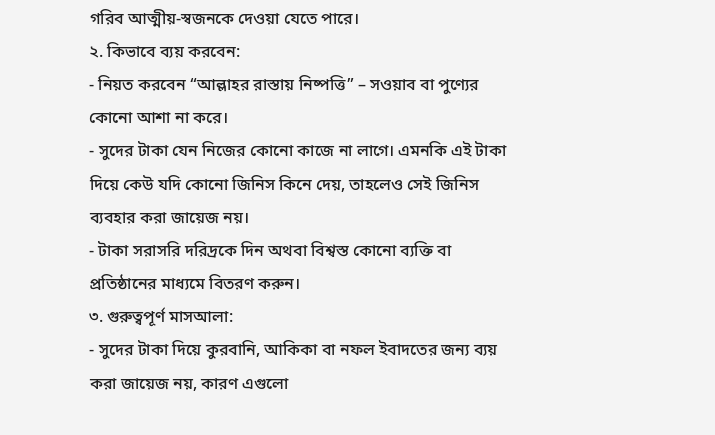গরিব আত্মীয়-স্বজনকে দেওয়া যেতে পারে।
২. কিভাবে ব্যয় করবেন:
- নিয়ত করবেন “আল্লাহর রাস্তায় নিষ্পত্তি” – সওয়াব বা পুণ্যের কোনো আশা না করে।
- সুদের টাকা যেন নিজের কোনো কাজে না লাগে। এমনকি এই টাকা দিয়ে কেউ যদি কোনো জিনিস কিনে দেয়, তাহলেও সেই জিনিস ব্যবহার করা জায়েজ নয়।
- টাকা সরাসরি দরিদ্রকে দিন অথবা বিশ্বস্ত কোনো ব্যক্তি বা প্রতিষ্ঠানের মাধ্যমে বিতরণ করুন।
৩. গুরুত্বপূর্ণ মাসআলা:
- সুদের টাকা দিয়ে কুরবানি, আকিকা বা নফল ইবাদতের জন্য ব্যয় করা জায়েজ নয়, কারণ এগুলো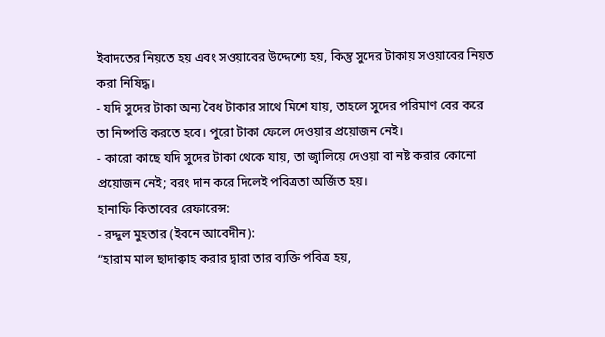ইবাদতের নিয়তে হয় এবং সওয়াবের উদ্দেশ্যে হয়, কিন্তু সুদের টাকায় সওয়াবের নিয়ত করা নিষিদ্ধ।
- যদি সুদের টাকা অন্য বৈধ টাকার সাথে মিশে যায়, তাহলে সুদের পরিমাণ বের করে তা নিষ্পত্তি করতে হবে। পুরো টাকা ফেলে দেওয়ার প্রয়োজন নেই।
- কারো কাছে যদি সুদের টাকা থেকে যায়, তা জ্বালিয়ে দেওয়া বা নষ্ট করার কোনো প্রয়োজন নেই; বরং দান করে দিলেই পবিত্রতা অর্জিত হয়।
হানাফি কিতাবের রেফারেন্স:
- রদ্দুল মুহতার (ইবনে আবেদীন):
“হারাম মাল ছাদাক্বাহ করার দ্বারা তার ব্যক্তি পবিত্র হয়,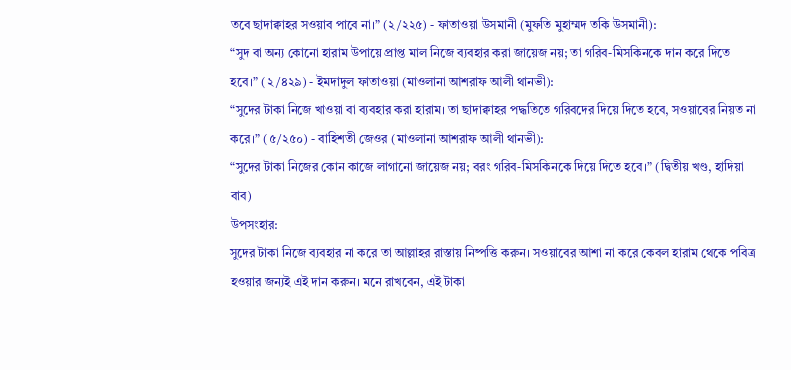তবে ছাদাক্বাহর সওয়াব পাবে না।” (২/২২৫) - ফাতাওয়া উসমানী (মুফতি মুহাম্মদ তকি উসমানী):
“সুদ বা অন্য কোনো হারাম উপায়ে প্রাপ্ত মাল নিজে ব্যবহার করা জায়েজ নয়; তা গরিব-মিসকিনকে দান করে দিতে হবে।” (২/৪২৯) - ইমদাদুল ফাতাওয়া (মাওলানা আশরাফ আলী থানভী):
“সুদের টাকা নিজে খাওয়া বা ব্যবহার করা হারাম। তা ছাদাক্বাহর পদ্ধতিতে গরিবদের দিয়ে দিতে হবে, সওয়াবের নিয়ত না করে।” (৫/২৫০) - বাহিশতী জেওর (মাওলানা আশরাফ আলী থানভী):
“সুদের টাকা নিজের কোন কাজে লাগানো জায়েজ নয়; বরং গরিব-মিসকিনকে দিয়ে দিতে হবে।” (দ্বিতীয় খণ্ড, হাদিয়া বাব)
উপসংহার:
সুদের টাকা নিজে ব্যবহার না করে তা আল্লাহর রাস্তায় নিষ্পত্তি করুন। সওয়াবের আশা না করে কেবল হারাম থেকে পবিত্র হওয়ার জন্যই এই দান করুন। মনে রাখবেন, এই টাকা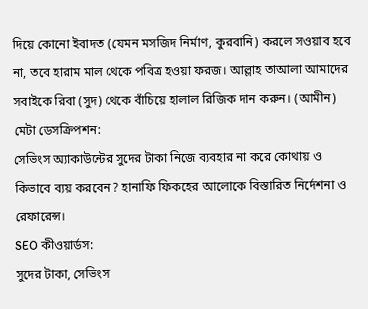দিয়ে কোনো ইবাদত (যেমন মসজিদ নির্মাণ, কুরবানি) করলে সওয়াব হবে না, তবে হারাম মাল থেকে পবিত্র হওয়া ফরজ। আল্লাহ তাআলা আমাদের সবাইকে রিবা (সুদ) থেকে বাঁচিয়ে হালাল রিজিক দান করুন। (আমীন)
মেটা ডেসক্রিপশন:
সেভিংস অ্যাকাউন্টের সুদের টাকা নিজে ব্যবহার না করে কোথায় ও কিভাবে ব্যয় করবেন? হানাফি ফিকহের আলোকে বিস্তারিত নির্দেশনা ও রেফারেন্স।
SEO কীওয়ার্ডস:
সুদের টাকা, সেভিংস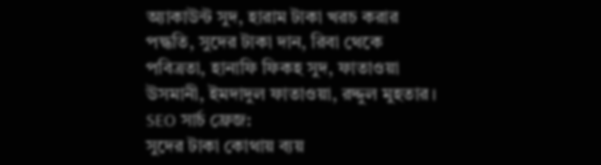অ্যাকাউন্ট সুদ, হারাম টাকা খরচ করার পদ্ধতি, সুদের টাকা দান, রিবা থেকে পবিত্রতা, হানাফি ফিকহ সুদ, ফাতাওয়া উসমানী, ইমদাদুল ফাতাওয়া, রদ্দুল মুহতার।
SEO সার্চ ফ্রেজ:
সুদের টাকা কোথায় ব্যয়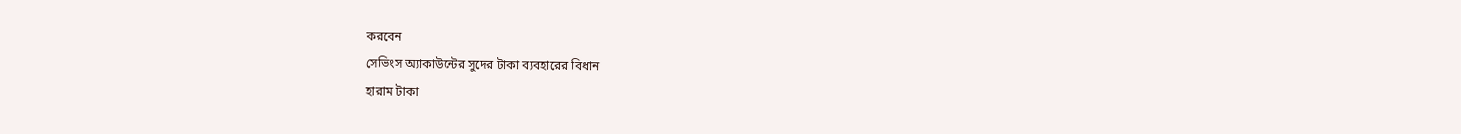করবেন
সেভিংস অ্যাকাউন্টের সুদের টাকা ব্যবহারের বিধান
হারাম টাকা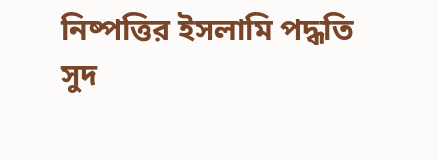নিষ্পত্তির ইসলামি পদ্ধতি
সুদ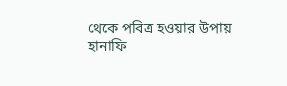থেকে পবিত্র হওয়ার উপায়
হানাফি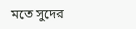মতে সুদের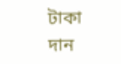টাকা দান